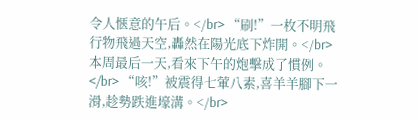令人愜意的午后。</br> “刷!”一枚不明飛行物飛過天空,轟然在陽光底下炸開。</br> 本周最后一天,看來下午的炮擊成了慣例。</br> “咳!”被震得七葷八素,喜羊羊腳下一滑,趁勢跌進壕溝。</br>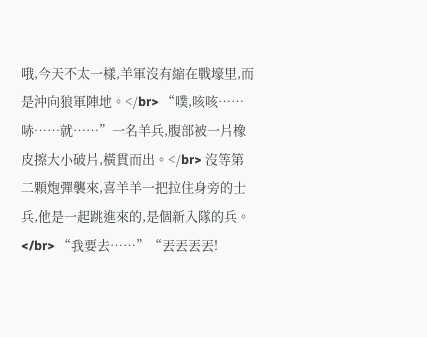哦,今天不太一樣,羊軍沒有縮在戰壕里,而是沖向狼軍陣地。</br> “噗,咳咳……哧……就……”一名羊兵,腹部被一片橡皮擦大小破片,橫貫而出。</br> 沒等第二顆炮彈襲來,喜羊羊一把拉住身旁的士兵,他是一起跳進來的,是個新入隊的兵。</br> “我要去……”“丟丟丟丟!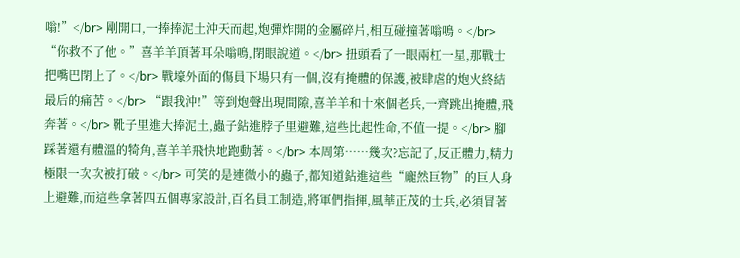嗡!”</br> 剛開口,一捧捧泥土沖天而起,炮彈炸開的金屬碎片,相互碰撞著嗡鳴。</br> “你救不了他。”喜羊羊頂著耳朵嗡鳴,閉眼說道。</br> 扭頭看了一眼兩杠一星,那戰士把嘴巴閉上了。</br> 戰壕外面的傷員下場只有一個,沒有掩體的保護,被肆虐的炮火終結最后的痛苦。</br> “跟我沖!”等到炮聲出現間隙,喜羊羊和十來個老兵,一齊跳出掩體,飛奔著。</br> 靴子里進大捧泥土,蟲子鉆進脖子里避難,這些比起性命,不值一提。</br> 腳踩著還有體溫的犄角,喜羊羊飛快地跑動著。</br> 本周第……幾次?忘記了,反正體力,精力極限一次次被打破。</br> 可笑的是連微小的蟲子,都知道鉆進這些“龐然巨物”的巨人身上避難,而這些拿著四五個專家設計,百名員工制造,將軍們指揮,風華正茂的士兵,必須冒著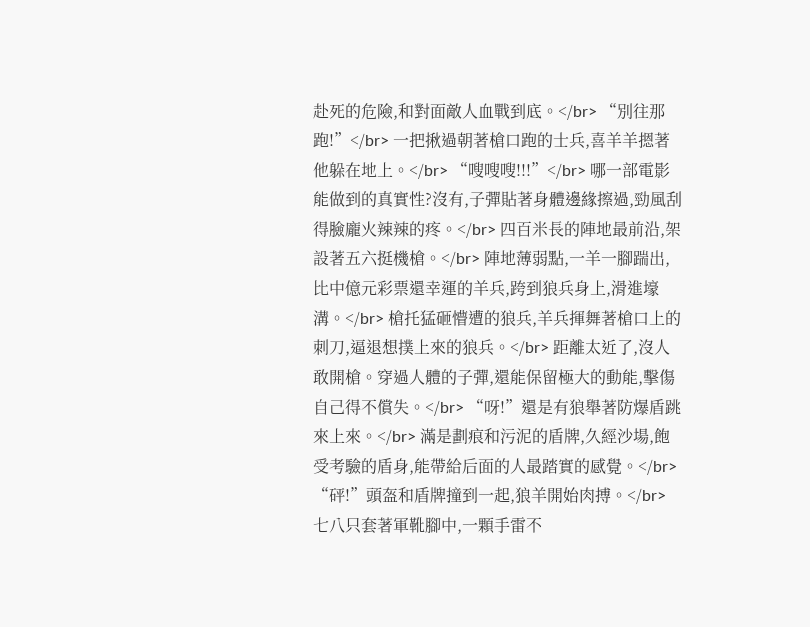赴死的危險,和對面敵人血戰到底。</br> “別往那跑!”</br> 一把揪過朝著槍口跑的士兵,喜羊羊摁著他躲在地上。</br> “嗖嗖嗖!!!”</br> 哪一部電影能做到的真實性?沒有,子彈貼著身體邊緣擦過,勁風刮得臉龐火辣辣的疼。</br> 四百米長的陣地最前沿,架設著五六挺機槍。</br> 陣地薄弱點,一羊一腳踹出,比中億元彩票還幸運的羊兵,跨到狼兵身上,滑進壕溝。</br> 槍托猛砸懵遭的狼兵,羊兵揮舞著槍口上的刺刀,逼退想撲上來的狼兵。</br> 距離太近了,沒人敢開槍。穿過人體的子彈,還能保留極大的動能,擊傷自己得不償失。</br> “呀!”還是有狼舉著防爆盾跳來上來。</br> 滿是劃痕和污泥的盾牌,久經沙場,飽受考驗的盾身,能帶給后面的人最踏實的感覺。</br> “砰!”頭盔和盾牌撞到一起,狼羊開始肉搏。</br> 七八只套著軍靴腳中,一顆手雷不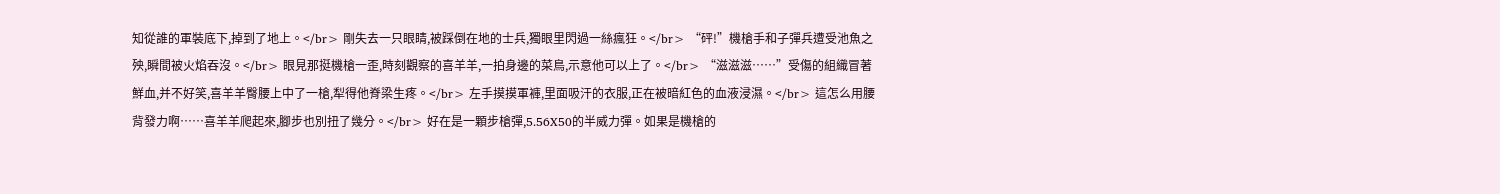知從誰的軍裝底下,掉到了地上。</br> 剛失去一只眼睛,被踩倒在地的士兵,獨眼里閃過一絲瘋狂。</br> “砰!”機槍手和子彈兵遭受池魚之殃,瞬間被火焰吞沒。</br> 眼見那挺機槍一歪,時刻觀察的喜羊羊,一拍身邊的菜鳥,示意他可以上了。</br> “滋滋滋……”受傷的組織冒著鮮血,并不好笑,喜羊羊臀腰上中了一槍,犁得他脊梁生疼。</br> 左手摸摸軍褲,里面吸汗的衣服,正在被暗紅色的血液浸濕。</br> 這怎么用腰背發力啊……喜羊羊爬起來,腳步也別扭了幾分。</br> 好在是一顆步槍彈,5.56X50的半威力彈。如果是機槍的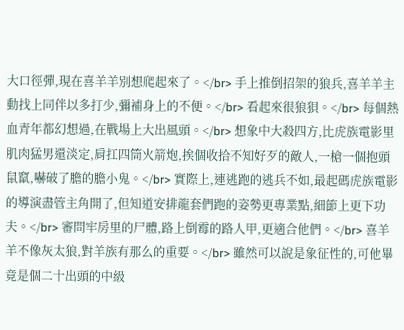大口徑彈,現在喜羊羊別想爬起來了。</br> 手上推倒招架的狼兵,喜羊羊主動找上同伴以多打少,彌補身上的不便。</br> 看起來很狼狽。</br> 每個熱血青年都幻想過,在戰場上大出風頭。</br> 想象中大殺四方,比虎族電影里肌肉猛男還淡定,肩扛四筒火箭炮,挨個收拾不知好歹的敵人,一槍一個抱頭鼠竄,嚇破了膽的膽小鬼。</br> 實際上,連逃跑的逃兵不如,最起碼虎族電影的導演盡管主角開了,但知道安排龍套們跑的姿勢更專業點,細節上更下功夫。</br> 審問牢房里的尸體,路上倒霉的路人甲,更適合他們。</br> 喜羊羊不像灰太狼,對羊族有那么的重要。</br> 雖然可以說是象征性的,可他畢竟是個二十出頭的中級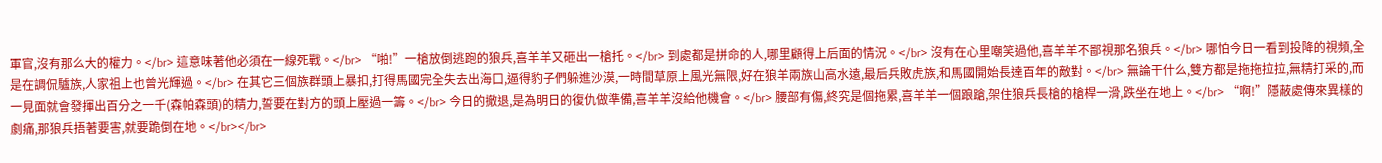軍官,沒有那么大的權力。</br> 這意味著他必須在一線死戰。</br> “啪!”一槍放倒逃跑的狼兵,喜羊羊又砸出一槍托。</br> 到處都是拼命的人,哪里顧得上后面的情況。</br> 沒有在心里嘲笑過他,喜羊羊不鄙視那名狼兵。</br> 哪怕今日一看到投降的視頻,全是在調侃驢族,人家祖上也曾光輝過。</br> 在其它三個族群頭上暴扣,打得馬國完全失去出海口,逼得豹子們躲進沙漠,一時間草原上風光無限,好在狼羊兩族山高水遠,最后兵敗虎族,和馬國開始長達百年的敵對。</br> 無論干什么,雙方都是拖拖拉拉,無精打采的,而一見面就會發揮出百分之一千(森帕森頭)的精力,誓要在對方的頭上壓過一籌。</br> 今日的撤退,是為明日的復仇做準備,喜羊羊沒給他機會。</br> 腰部有傷,終究是個拖累,喜羊羊一個踉蹌,架住狼兵長槍的槍桿一滑,跌坐在地上。</br> “啊!”隱蔽處傳來異樣的劇痛,那狼兵捂著要害,就要跪倒在地。</br></br>